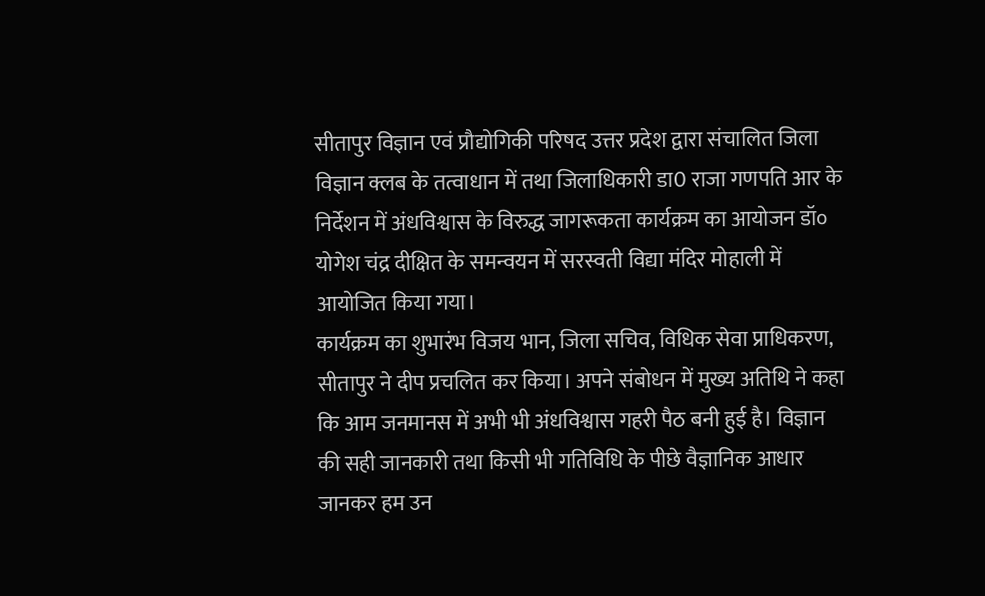सीतापुर विज्ञान एवं प्रौद्योगिकी परिषद उत्तर प्रदेश द्वारा संचालित जिला विज्ञान क्लब के तत्वाधान में तथा जिलाधिकारी डा0 राजा गणपति आर के निर्देशन में अंधविश्वास के विरुद्ध जागरूकता कार्यक्रम का आयोजन डॉ० योगेश चंद्र दीक्षित के समन्वयन में सरस्वती विद्या मंदिर मोहाली में आयोजित किया गया।
कार्यक्रम का शुभारंभ विजय भान, जिला सचिव, विधिक सेवा प्राधिकरण, सीतापुर ने दीप प्रचलित कर किया। अपने संबोधन में मुख्य अतिथि ने कहा कि आम जनमानस में अभी भी अंधविश्वास गहरी पैठ बनी हुई है। विज्ञान की सही जानकारी तथा किसी भी गतिविधि के पीछे वैज्ञानिक आधार जानकर हम उन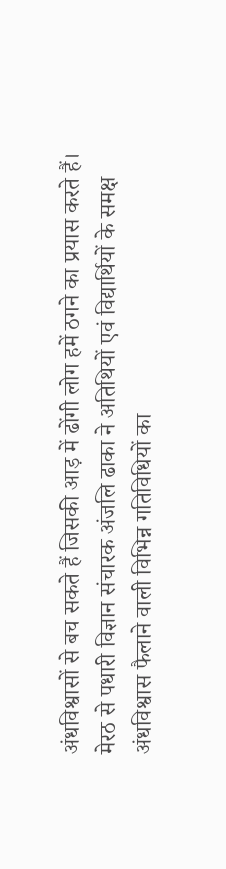अंधविश्वासों से बच सकते हैं जिसकी आड़ में ढोंगी लोग हमें ठगने का प्रयास करते हैं।
मेरठ से पधारी विज्ञान संचारक अंजलि ढाका ने अतिथियों एवं विद्यार्थियों के समक्ष अंधविश्वास फैलाने वाली विभिन्न गतिविधियों का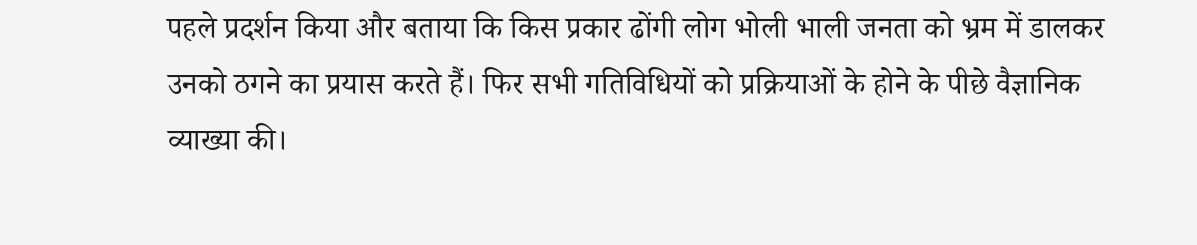पहले प्रदर्शन किया और बताया कि किस प्रकार ढोंगी लोग भोली भाली जनता को भ्रम में डालकर उनको ठगने का प्रयास करते हैं। फिर सभी गतिविधियों को प्रक्रियाओं के होने के पीछे वैज्ञानिक व्याख्या की।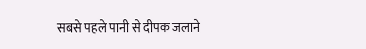सबसे पहले पानी से दीपक जलाने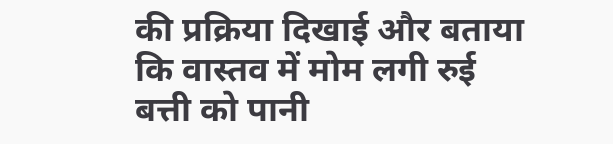की प्रक्रिया दिखाई और बताया कि वास्तव में मोम लगी रुई बत्ती को पानी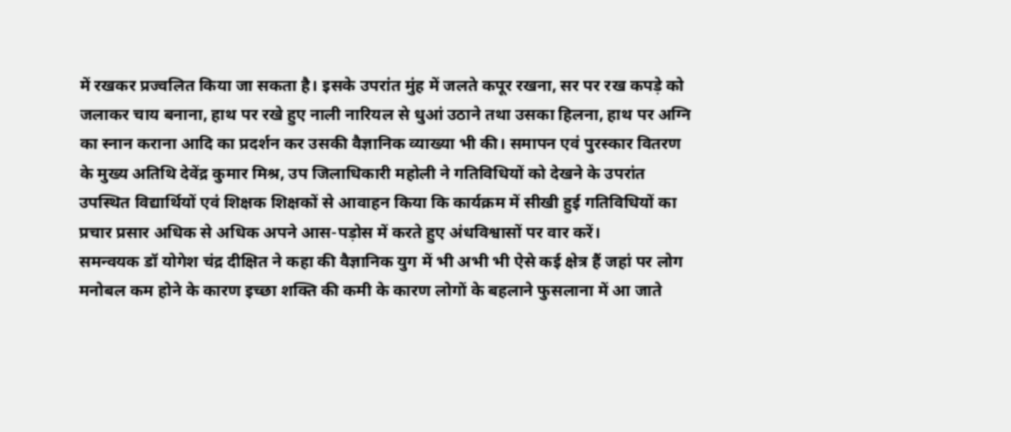में रखकर प्रज्वलित किया जा सकता है। इसके उपरांत मुंह में जलते कपूर रखना, सर पर रख कपड़े को जलाकर चाय बनाना, हाथ पर रखे हुए नाली नारियल से धुआं उठाने तथा उसका हिलना, हाथ पर अग्नि का स्नान कराना आदि का प्रदर्शन कर उसकी वैज्ञानिक व्याख्या भी की। समापन एवं पुरस्कार वितरण के मुख्य अतिथि देवेंद्र कुमार मिश्र, उप जिलाधिकारी महोली ने गतिविधियों को देखने के उपरांत उपस्थित विद्यार्थियों एवं शिक्षक शिक्षकों से आवाहन किया कि कार्यक्रम में सीखी हुई गतिविधियों का प्रचार प्रसार अधिक से अधिक अपने आस-पड़ोस में करते हुए अंधविश्वासों पर वार करें।
समन्वयक डॉ योगेश चंद्र दीक्षित ने कहा की वैज्ञानिक युग में भी अभी भी ऐसे कई क्षेत्र हैं जहां पर लोग मनोबल कम होने के कारण इच्छा शक्ति की कमी के कारण लोगों के बहलाने फुसलाना में आ जाते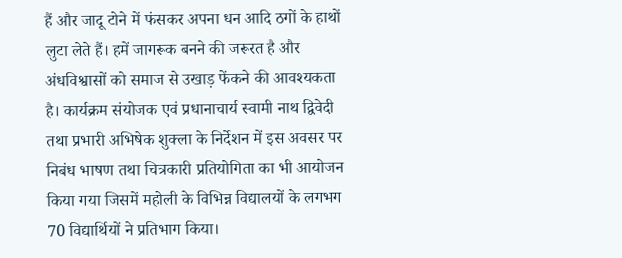हैं और जादू टोने में फंसकर अपना धन आदि ठगों के हाथों लुटा लेते हैं। हमें जागरूक बनने की जरूरत है और अंधविश्वासों को समाज से उखाड़ फेंकने की आवश्यकता है। कार्यक्रम संयोजक एवं प्रधानाचार्य स्वामी नाथ द्विवेदी तथा प्रभारी अभिषेक शुक्ला के निर्देशन में इस अवसर पर निबंध भाषण तथा चित्रकारी प्रतियोगिता का भी आयोजन किया गया जिसमें महोली के विभिन्न विद्यालयों के लगभग 70 विद्यार्थियों ने प्रतिभाग किया।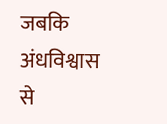जबकि अंधविश्वास से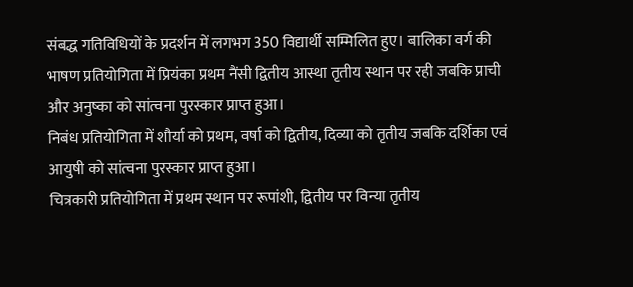संबद्ध गतिविधियों के प्रदर्शन में लगभग 350 विद्यार्थी सम्मिलित हुए। बालिका वर्ग की भाषण प्रतियोगिता में प्रियंका प्रथम नैंसी द्वितीय आस्था तृतीय स्थान पर रही जबकि प्राची और अनुष्का को सांत्वना पुरस्कार प्राप्त हुआ।
निबंध प्रतियोगिता में शौर्या को प्रथम, वर्षा को द्वितीय, दिव्या को तृतीय जबकि दर्शिका एवं आयुषी को सांत्वना पुरस्कार प्राप्त हुआ।
चित्रकारी प्रतियोगिता में प्रथम स्थान पर रूपांशी, द्वितीय पर विन्या तृतीय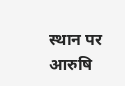स्थान पर आरुषि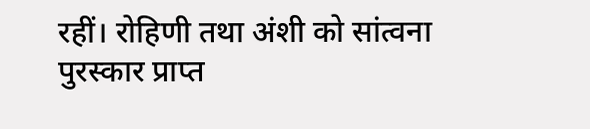रहीं। रोहिणी तथा अंशी को सांत्वना पुरस्कार प्राप्त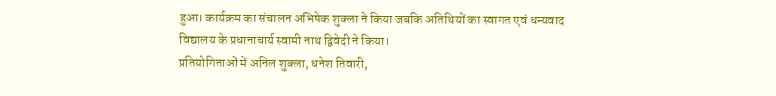हुआ। कार्यक्रम का संचालन अभिषेक शुक्ला ने किया जबकि अतिथियों का स्वागत एवं धन्यवाद विद्यालय के प्रधानाचार्य स्वामी नाथ द्विवेदी ने किया।
प्रतियोगिताओं में अनिल शुक्ला, धनेश तिवारी,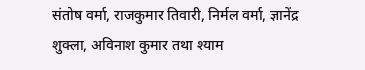संतोष वर्मा, राजकुमार तिवारी, निर्मल वर्मा, ज्ञानेंद्र शुक्ला, अविनाश कुमार तथा श्याम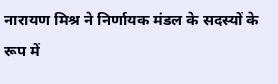नारायण मिश्र ने निर्णायक मंडल के सदस्यों के रूप में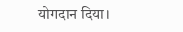योगदान दिया।